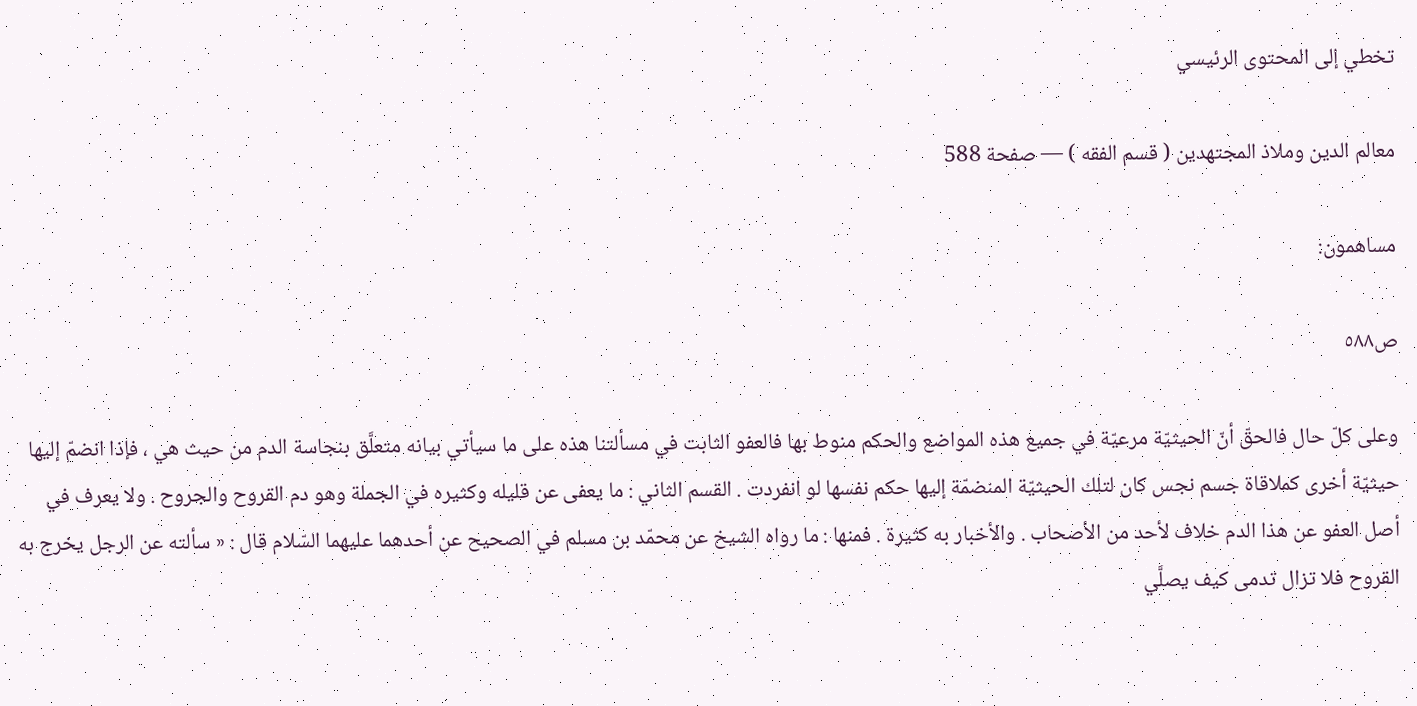تخطي إلى المحتوى الرئيسي

معالم الدين وملاذ المجتهدين ( قسم الفقه ) — صفحة 588

مساهمون:

ص٥٨٨

وعلى كلّ حال فالحقّ أنّ الحيثيّة مرعيّة في جميع هذه المواضع والحكم منوط بها فالعفو الثابت في مسألتنا هذه على ما سيأتي بيانه متعلَّق بنجاسة الدم من حيث هي ، فإذا انضمّ إليها حيثيّة أخرى كملاقاة جسم نجس كان لتلك الحيثيّة المنضمّة إليها حكم نفسها لو انفردت . القسم الثاني : ما يعفى عن قليله وكثيره في الجملة وهو دم القروح والجروح . ولا يعرف في أصل العفو عن هذا الدم خلاف لأحد من الأصحاب . والأخبار به كثيرة . فمنها : ما رواه الشيخ عن محمّد بن مسلم في الصحيح عن أحدهما عليهما السّلام قال : « سألته عن الرجل يخرج به القروح فلا تزال تدمى كيف يصلَّي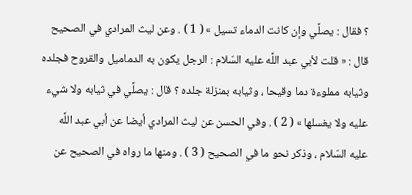؟ فقال : يصلَّي وإن كانت الدماء تسيل » ( 1 ) . وعن ليث المرادي في الصحيح قال : « قلت لأبي عبد اللَّه عليه السّلام : الرجل يكون به الدماميل والقروح فجلده وثيابه مملوءة دما وقيحا ، وثيابه بمنزلة جلده ؟ قال : يصلَّي في ثيابه ولا شيء عليه ولا يغسلها » ( 2 ) . وفي الحسن عن ليث المرادي أيضا عن أبي عبد اللَّه عليه السّلام ، وذكر نحو ما في الصحيح ( 3 ) . ومنها ما رواه في الصحيح عن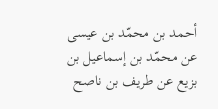أحمد بن محمّد بن عيسى عن محمّد بن إسماعيل بن بزيع عن طريف بن ناصح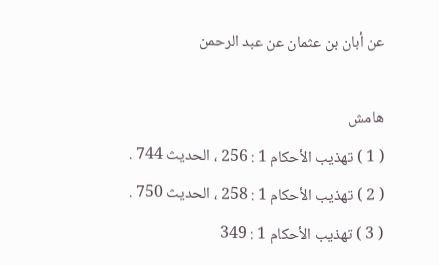عن أبان بن عثمان عن عبد الرحمن

هامش
( 1 ) تهذيب الأحكام 1 : 256 ، الحديث 744 .
( 2 ) تهذيب الأحكام 1 : 258 ، الحديث 750 .
( 3 ) تهذيب الأحكام 1 : 349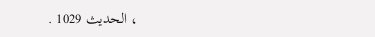، الحديث 1029 .